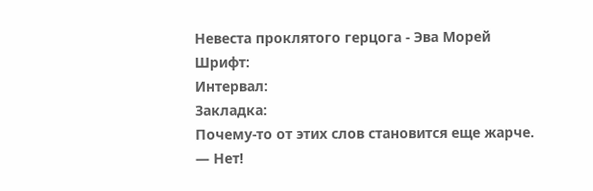Невеста проклятого герцога - Эва Морей
Шрифт:
Интервал:
Закладка:
Почему-то от этих слов становится еще жарче.
— Нет!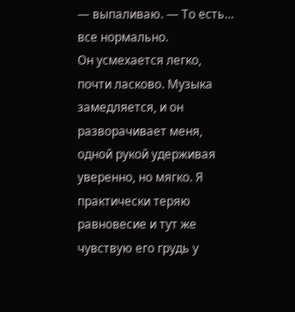— выпаливаю. — То есть… все нормально.
Он усмехается легко, почти ласково. Музыка замедляется, и он разворачивает меня, одной рукой удерживая уверенно, но мягко. Я практически теряю равновесие и тут же чувствую его грудь у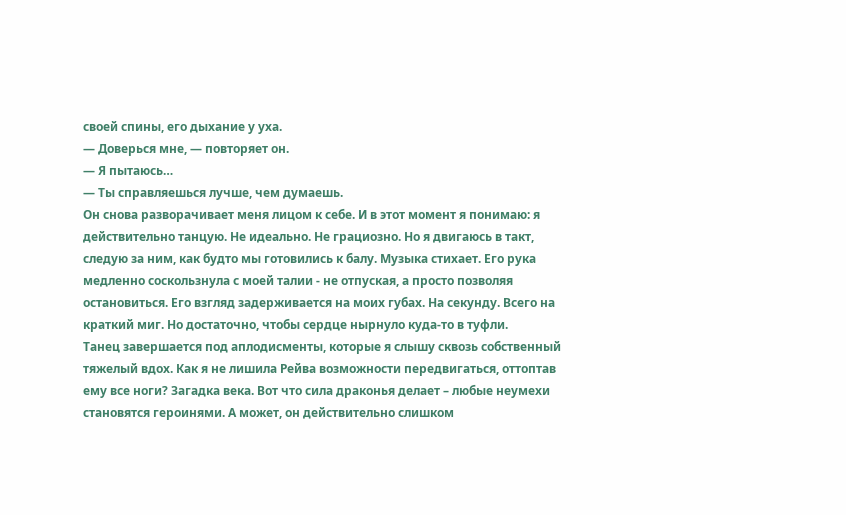своей спины, его дыхание у уха.
— Доверься мне, — повторяет он.
— Я пытаюсь…
— Ты справляешься лучше, чем думаешь.
Он снова разворачивает меня лицом к себе. И в этот момент я понимаю: я действительно танцую. Не идеально. Не грациозно. Но я двигаюсь в такт, следую за ним, как будто мы готовились к балу. Музыка стихает. Его рука медленно соскользнула с моей талии - не отпуская, а просто позволяя остановиться. Его взгляд задерживается на моих губах. На секунду. Всего на краткий миг. Но достаточно, чтобы сердце нырнуло куда-то в туфли.
Танец завершается под аплодисменты, которые я слышу сквозь собственный тяжелый вдох. Как я не лишила Рейва возможности передвигаться, оттоптав ему все ноги? Загадка века. Вот что сила драконья делает – любые неумехи становятся героинями. А может, он действительно слишком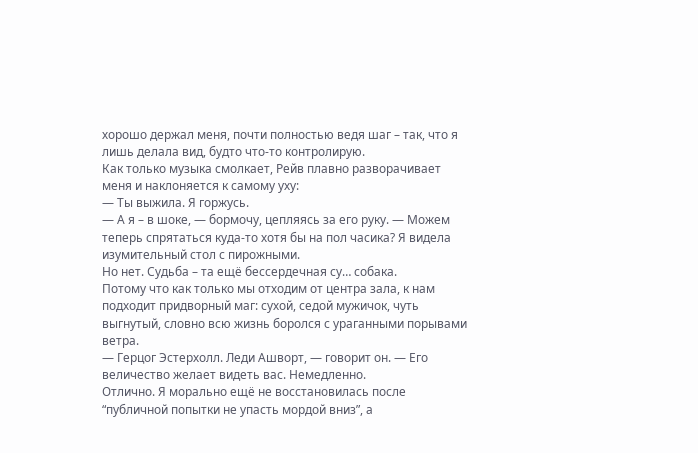хорошо держал меня, почти полностью ведя шаг – так, что я лишь делала вид, будто что-то контролирую.
Как только музыка смолкает, Рейв плавно разворачивает меня и наклоняется к самому уху:
— Ты выжила. Я горжусь.
— А я – в шоке, — бормочу, цепляясь за его руку. — Можем теперь спрятаться куда-то хотя бы на пол часика? Я видела изумительный стол с пирожными.
Но нет. Судьба – та ещё бессердечная су… собака.
Потому что как только мы отходим от центра зала, к нам подходит придворный маг: сухой, седой мужичок, чуть выгнутый, словно всю жизнь боролся с ураганными порывами ветра.
— Герцог Эстерхолл. Леди Ашворт, — говорит он. — Его величество желает видеть вас. Немедленно.
Отлично. Я морально ещё не восстановилась после “публичной попытки не упасть мордой вниз”, а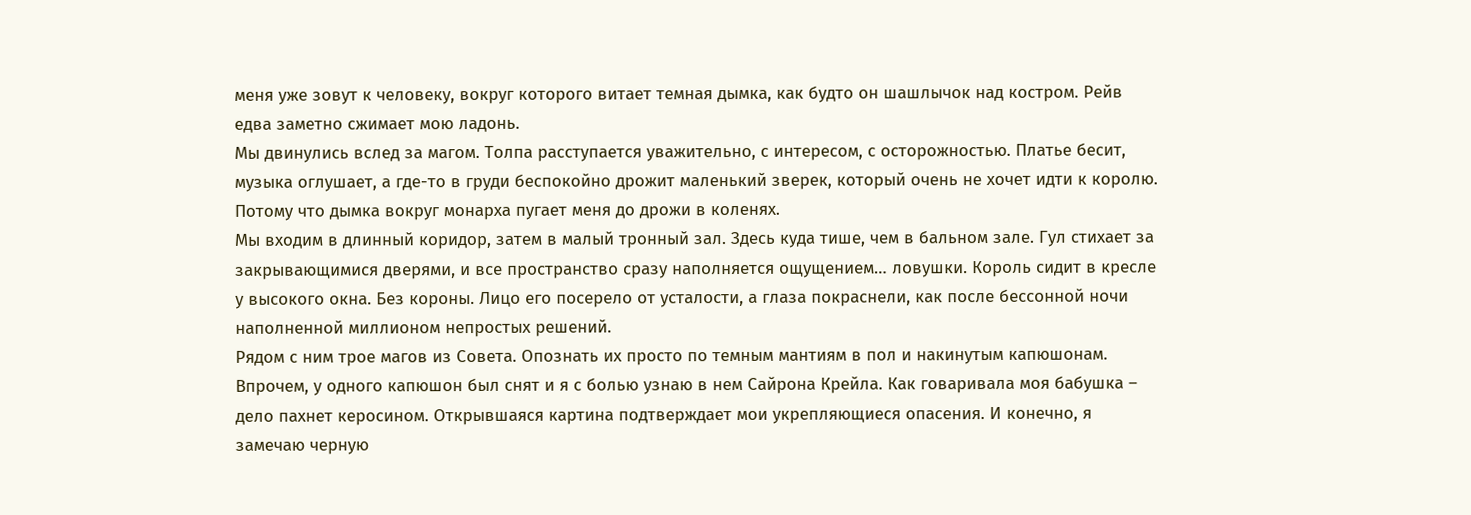меня уже зовут к человеку, вокруг которого витает темная дымка, как будто он шашлычок над костром. Рейв едва заметно сжимает мою ладонь.
Мы двинулись вслед за магом. Толпа расступается уважительно, с интересом, с осторожностью. Платье бесит, музыка оглушает, а где-то в груди беспокойно дрожит маленький зверек, который очень не хочет идти к королю. Потому что дымка вокруг монарха пугает меня до дрожи в коленях.
Мы входим в длинный коридор, затем в малый тронный зал. Здесь куда тише, чем в бальном зале. Гул стихает за закрывающимися дверями, и все пространство сразу наполняется ощущением… ловушки. Король сидит в кресле у высокого окна. Без короны. Лицо его посерело от усталости, а глаза покраснели, как после бессонной ночи наполненной миллионом непростых решений.
Рядом с ним трое магов из Совета. Опознать их просто по темным мантиям в пол и накинутым капюшонам. Впрочем, у одного капюшон был снят и я с болью узнаю в нем Сайрона Крейла. Как говаривала моя бабушка – дело пахнет керосином. Открывшаяся картина подтверждает мои укрепляющиеся опасения. И конечно, я замечаю черную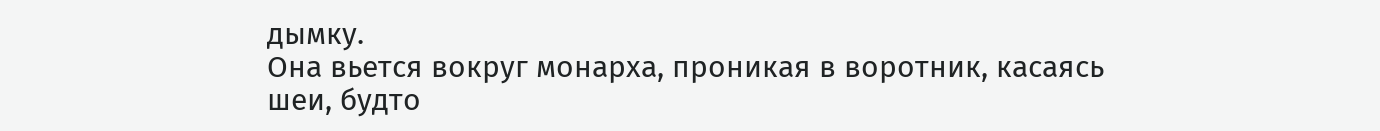дымку.
Она вьется вокруг монарха, проникая в воротник, касаясь шеи, будто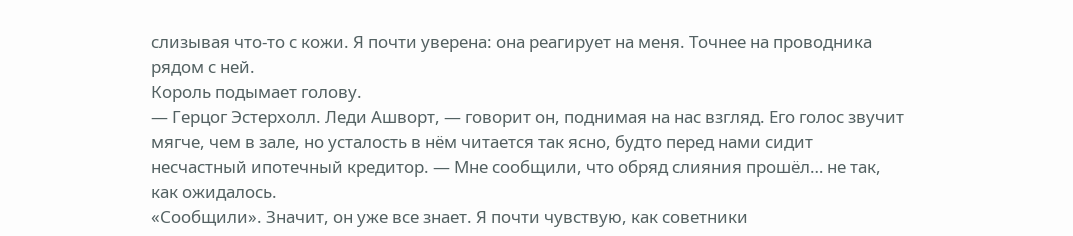слизывая что-то с кожи. Я почти уверена: она реагирует на меня. Точнее на проводника рядом с ней.
Король подымает голову.
— Герцог Эстерхолл. Леди Ашворт, — говорит он, поднимая на нас взгляд. Его голос звучит мягче, чем в зале, но усталость в нём читается так ясно, будто перед нами сидит несчастный ипотечный кредитор. — Мне сообщили, что обряд слияния прошёл… не так, как ожидалось.
«Сообщили». Значит, он уже все знает. Я почти чувствую, как советники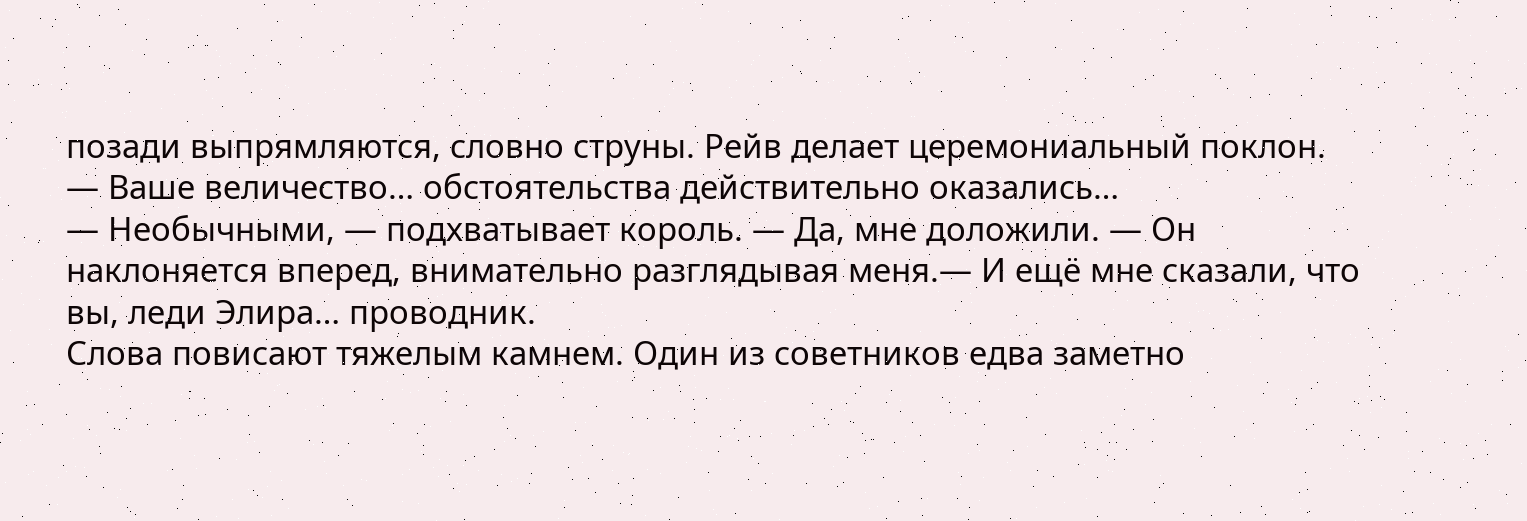позади выпрямляются, словно струны. Рейв делает церемониальный поклон.
— Ваше величество… обстоятельства действительно оказались…
— Необычными, — подхватывает король. — Да, мне доложили. — Он наклоняется вперед, внимательно разглядывая меня.— И ещё мне сказали, что вы, леди Элира… проводник.
Слова повисают тяжелым камнем. Один из советников едва заметно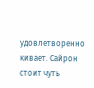удовлетворенно кивает. Сайрон стоит чуть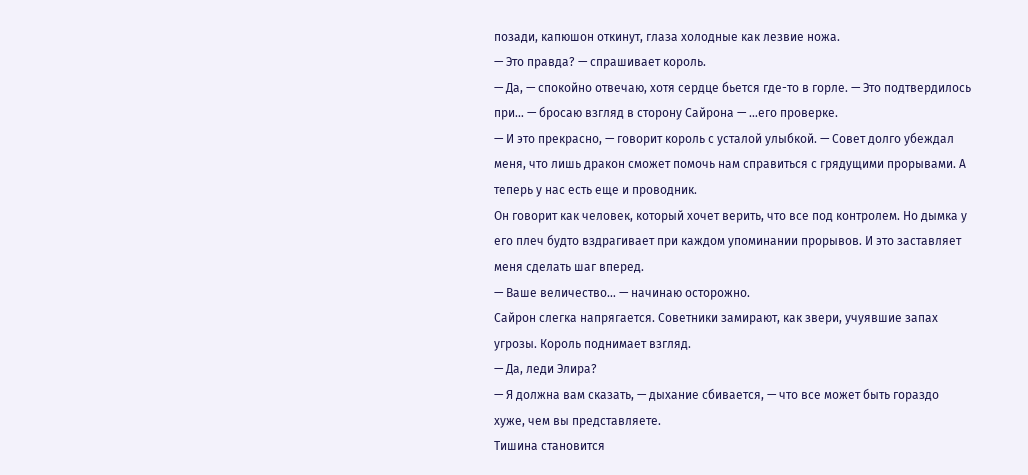позади, капюшон откинут, глаза холодные как лезвие ножа.
— Это правда? — спрашивает король.
— Да, — спокойно отвечаю, хотя сердце бьется где-то в горле. — Это подтвердилось при… — бросаю взгляд в сторону Сайрона — …его проверке.
— И это прекрасно, — говорит король с усталой улыбкой. — Совет долго убеждал меня, что лишь дракон сможет помочь нам справиться с грядущими прорывами. А теперь у нас есть еще и проводник.
Он говорит как человек, который хочет верить, что все под контролем. Но дымка у его плеч будто вздрагивает при каждом упоминании прорывов. И это заставляет меня сделать шаг вперед.
— Ваше величество… — начинаю осторожно.
Сайрон слегка напрягается. Советники замирают, как звери, учуявшие запах угрозы. Король поднимает взгляд.
— Да, леди Элира?
— Я должна вам сказать, — дыхание сбивается, — что все может быть гораздо хуже, чем вы представляете.
Тишина становится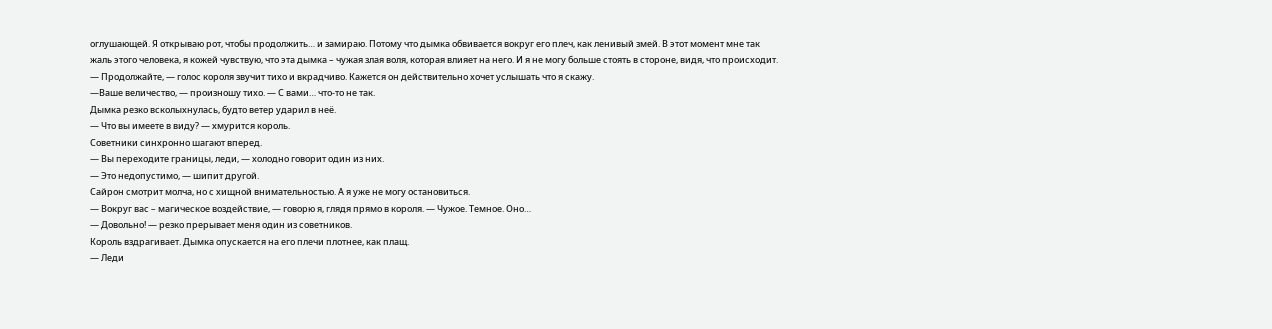оглушающей. Я открываю рот, чтобы продолжить… и замираю. Потому что дымка обвивается вокруг его плеч, как ленивый змей. В этот момент мне так жаль этого человека, я кожей чувствую, что эта дымка – чужая злая воля, которая влияет на него. И я не могу больше стоять в стороне, видя, что происходит.
— Продолжайте, — голос короля звучит тихо и вкрадчиво. Кажется он действительно хочет услышать что я скажу.
—Ваше величество, — произношу тихо. — С вами… что-то не так.
Дымка резко всколыхнулась, будто ветер ударил в неё.
— Что вы имеете в виду? — хмурится король.
Советники синхронно шагают вперед.
— Вы переходите границы, леди, — холодно говорит один из них.
— Это недопустимо, — шипит другой.
Сайрон смотрит молча, но с хищной внимательностью. А я уже не могу остановиться.
— Вокруг вас – магическое воздействие, — говорю я, глядя прямо в короля. — Чужое. Темное. Оно…
— Довольно! — резко прерывает меня один из советников.
Король вздрагивает. Дымка опускается на его плечи плотнее, как плащ.
— Леди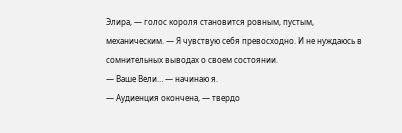Элира, — голос короля становится ровным, пустым, механическим. — Я чувствую себя превосходно. И не нуждаюсь в сомнительных выводах о своем состоянии.
— Ваше Вели… — начинаю я.
— Аудиенция окончена, — твердо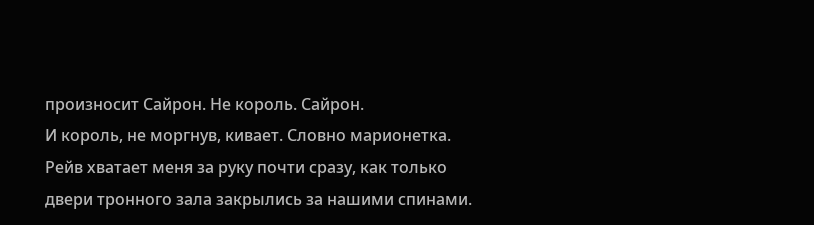произносит Сайрон. Не король. Сайрон.
И король, не моргнув, кивает. Словно марионетка.
Рейв хватает меня за руку почти сразу, как только двери тронного зала закрылись за нашими спинами.